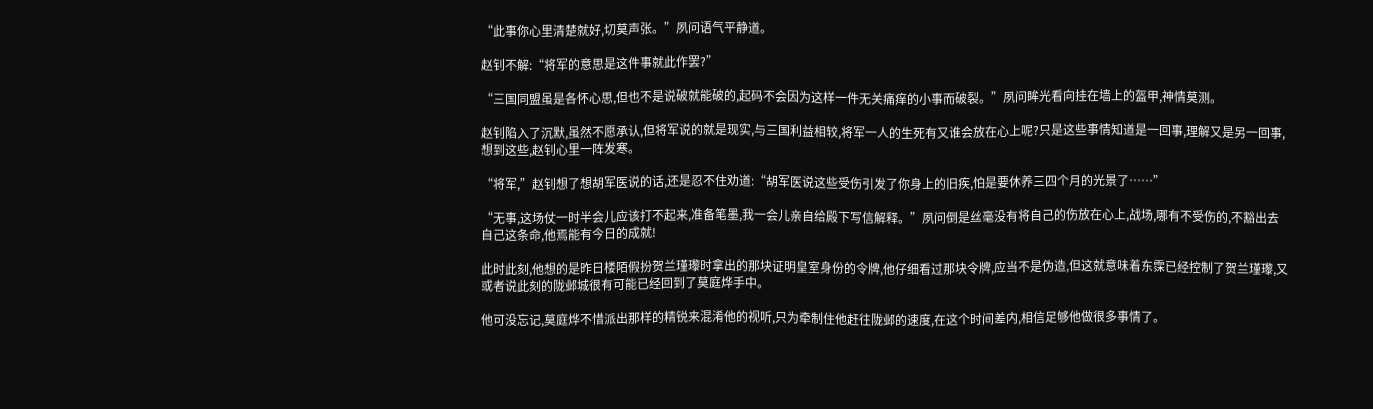“此事你心里清楚就好,切莫声张。”夙问语气平静道。

赵钊不解:“将军的意思是这件事就此作罢?”

“三国同盟虽是各怀心思,但也不是说破就能破的,起码不会因为这样一件无关痛痒的小事而破裂。”夙问眸光看向挂在墙上的盔甲,神情莫测。

赵钊陷入了沉默,虽然不愿承认,但将军说的就是现实,与三国利益相较,将军一人的生死有又谁会放在心上呢?只是这些事情知道是一回事,理解又是另一回事,想到这些,赵钊心里一阵发寒。

“将军,”赵钊想了想胡军医说的话,还是忍不住劝道:“胡军医说这些受伤引发了你身上的旧疾,怕是要休养三四个月的光景了……”

“无事,这场仗一时半会儿应该打不起来,准备笔墨,我一会儿亲自给殿下写信解释。”夙问倒是丝毫没有将自己的伤放在心上,战场,哪有不受伤的,不豁出去自己这条命,他焉能有今日的成就!

此时此刻,他想的是昨日楼陌假扮贺兰瑾瓈时拿出的那块证明皇室身份的令牌,他仔细看过那块令牌,应当不是伪造,但这就意味着东霂已经控制了贺兰瑾瓈,又或者说此刻的陇邺城很有可能已经回到了莫庭烨手中。

他可没忘记,莫庭烨不惜派出那样的精锐来混淆他的视听,只为牵制住他赶往陇邺的速度,在这个时间差内,相信足够他做很多事情了。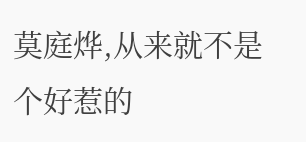莫庭烨,从来就不是个好惹的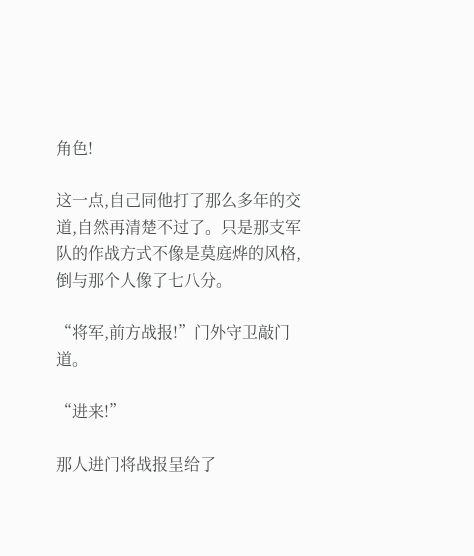角色!

这一点,自己同他打了那么多年的交道,自然再清楚不过了。只是那支军队的作战方式不像是莫庭烨的风格,倒与那个人像了七八分。

“将军,前方战报!”门外守卫敲门道。

“进来!”

那人进门将战报呈给了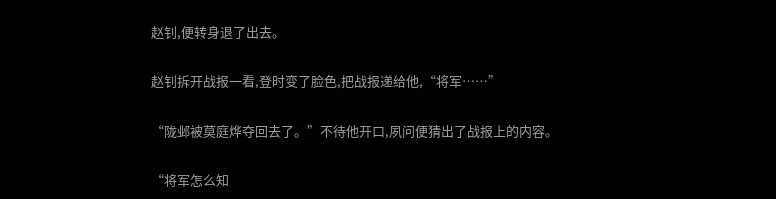赵钊,便转身退了出去。

赵钊拆开战报一看,登时变了脸色,把战报递给他,“将军……”

“陇邺被莫庭烨夺回去了。”不待他开口,夙问便猜出了战报上的内容。

“将军怎么知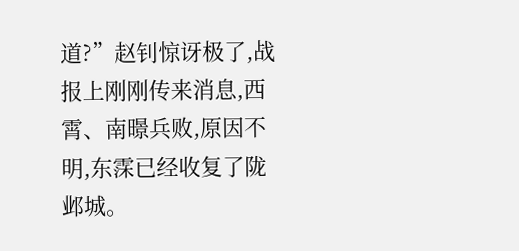道?”赵钊惊讶极了,战报上刚刚传来消息,西霄、南暻兵败,原因不明,东霂已经收复了陇邺城。